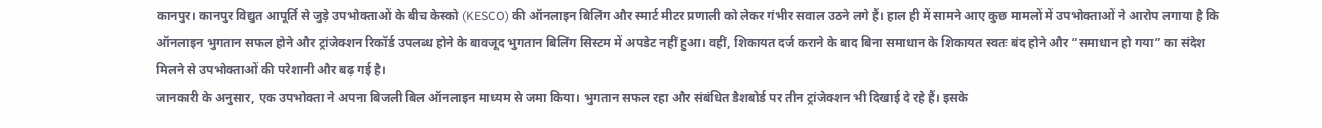कानपुर। कानपुर विद्युत आपूर्ति से जुड़े उपभोक्ताओं के बीच केस्को (KESCO) की ऑनलाइन बिलिंग और स्मार्ट मीटर प्रणाली को लेकर गंभीर सवाल उठने लगे हैं। हाल ही में सामने आए कुछ मामलों में उपभोक्ताओं ने आरोप लगाया है कि ऑनलाइन भुगतान सफल होने और ट्रांजेक्शन रिकॉर्ड उपलब्ध होने के बावजूद भुगतान बिलिंग सिस्टम में अपडेट नहीं हुआ। वहीं, शिकायत दर्ज कराने के बाद बिना समाधान के शिकायत स्वतः बंद होने और “समाधान हो गया” का संदेश मिलने से उपभोक्ताओं की परेशानी और बढ़ गई है।
जानकारी के अनुसार, एक उपभोक्ता ने अपना बिजली बिल ऑनलाइन माध्यम से जमा किया। भुगतान सफल रहा और संबंधित डैशबोर्ड पर तीन ट्रांजेक्शन भी दिखाई दे रहे हैं। इसके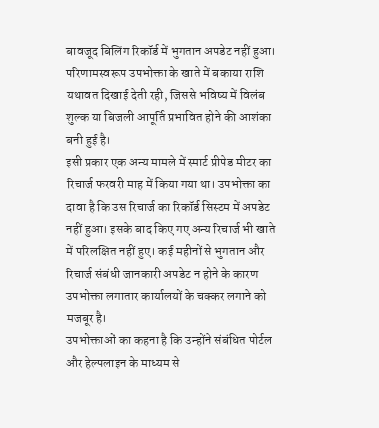बावजूद बिलिंग रिकॉर्ड में भुगतान अपडेट नहीं हुआ। परिणामस्वरूप उपभोक्ता के खाते में बकाया राशि यथावत दिखाई देती रही, जिससे भविष्य में विलंब शुल्क या बिजली आपूर्ति प्रभावित होने की आशंका बनी हुई है।
इसी प्रकार एक अन्य मामले में स्मार्ट प्रीपेड मीटर का रिचार्ज फरवरी माह में किया गया था। उपभोक्ता का दावा है कि उस रिचार्ज का रिकॉर्ड सिस्टम में अपडेट नहीं हुआ। इसके बाद किए गए अन्य रिचार्ज भी खाते में परिलक्षित नहीं हुए। कई महीनों से भुगतान और रिचार्ज संबंधी जानकारी अपडेट न होने के कारण उपभोक्ता लगातार कार्यालयों के चक्कर लगाने को मजबूर है।
उपभोक्ताओं का कहना है कि उन्होंने संबंधित पोर्टल और हेल्पलाइन के माध्यम से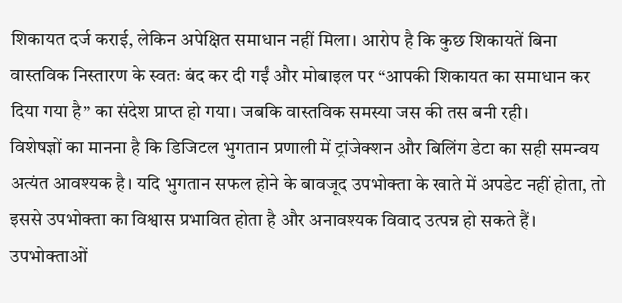शिकायत दर्ज कराई, लेकिन अपेक्षित समाधान नहीं मिला। आरोप है कि कुछ शिकायतें बिना वास्तविक निस्तारण के स्वतः बंद कर दी गईं और मोबाइल पर “आपकी शिकायत का समाधान कर दिया गया है” का संदेश प्राप्त हो गया। जबकि वास्तविक समस्या जस की तस बनी रही।
विशेषज्ञों का मानना है कि डिजिटल भुगतान प्रणाली में ट्रांजेक्शन और बिलिंग डेटा का सही समन्वय अत्यंत आवश्यक है। यदि भुगतान सफल होने के बावजूद उपभोक्ता के खाते में अपडेट नहीं होता, तो इससे उपभोक्ता का विश्वास प्रभावित होता है और अनावश्यक विवाद उत्पन्न हो सकते हैं।
उपभोक्ताओं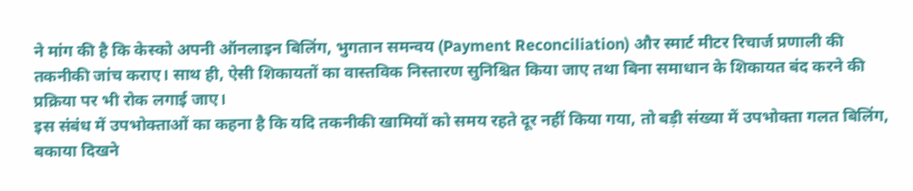ने मांग की है कि केस्को अपनी ऑनलाइन बिलिंग, भुगतान समन्वय (Payment Reconciliation) और स्मार्ट मीटर रिचार्ज प्रणाली की तकनीकी जांच कराए। साथ ही, ऐसी शिकायतों का वास्तविक निस्तारण सुनिश्चित किया जाए तथा बिना समाधान के शिकायत बंद करने की प्रक्रिया पर भी रोक लगाई जाए।
इस संबंध में उपभोक्ताओं का कहना है कि यदि तकनीकी खामियों को समय रहते दूर नहीं किया गया, तो बड़ी संख्या में उपभोक्ता गलत बिलिंग, बकाया दिखने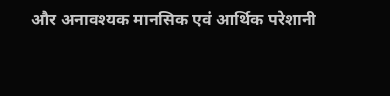और अनावश्यक मानसिक एवं आर्थिक परेशानी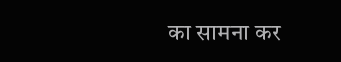का सामना कर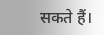सकते हैं।